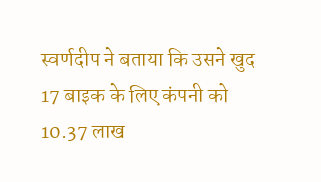स्वर्णदीप ने बताया कि उसने खुद 17 बाइक के लिए कंपनी को 10.37 लाख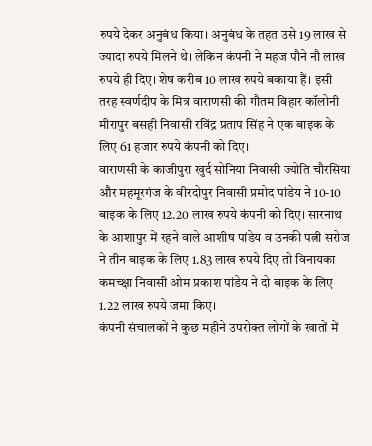रुपये देकर अनुबंध किया। अनुबंध के तहत उसे 19 लाख से ज्यादा रुपये मिलने थे। लेकिन कंपनी ने महज पौने नौ लाख रुपये ही दिए। शेष करीब 10 लाख रुपये बकाया हैं। इसी तरह स्वर्णदीप के मित्र वाराणसी की गौतम विहार कॉलोनी मीरापुर बसही निवासी रविंद्र प्रताप सिंह ने एक बाइक के लिए 61 हजार रुपये कंपनी को दिए।
वाराणसी के काजीपुरा खुर्द सोनिया निवासी ज्योति चौरसिया और महमूरगंज के वीरदोपुर निवासी प्रमोद पांडेय ने 10-10 बाइक के लिए 12.20 लाख रुपये कंपनी को दिए। सारनाथ के आशापुर में रहने वाले आशीष पांडेय व उनकी पत्नी सरोज ने तीन बाइक के लिए 1.83 लाख रुपये दिए तो विनायका कमच्क्षा निवासी ओम प्रकाश पांडेय ने दो बाइक के लिए 1.22 लाख रुपये जमा किए।
कंपनी संचालकों ने कुछ महीने उपरोक्त लोगों के खातों में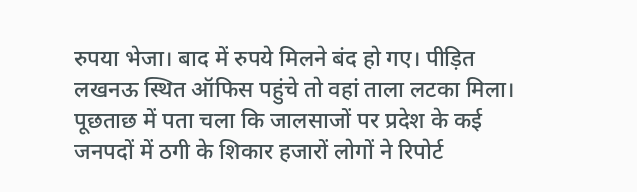रुपया भेजा। बाद में रुपये मिलने बंद हो गए। पीड़ित लखनऊ स्थित ऑफिस पहुंचे तो वहां ताला लटका मिला। पूछताछ में पता चला कि जालसाजों पर प्रदेश के कई जनपदों में ठगी के शिकार हजारों लोगों ने रिपोर्ट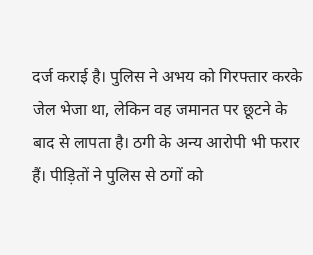दर्ज कराई है। पुलिस ने अभय को गिरफ्तार करके जेल भेजा था, लेकिन वह जमानत पर छूटने के बाद से लापता है। ठगी के अन्य आरोपी भी फरार हैं। पीड़ितों ने पुलिस से ठगों को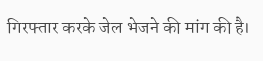गिरफ्तार करके जेल भेजने की मांग की है।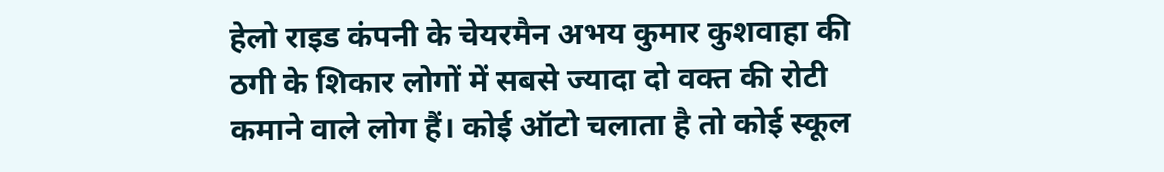हेलो राइड कंपनी के चेयरमैन अभय कुमार कुशवाहा की ठगी के शिकार लोगों में सबसे ज्यादा दो वक्त की रोटी कमाने वाले लोग हैं। कोई ऑटो चलाता है तो कोई स्कूल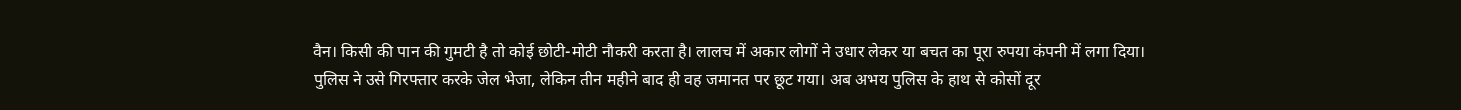वैन। किसी की पान की गुमटी है तो कोई छोटी-मोटी नौकरी करता है। लालच में अकार लोगों ने उधार लेकर या बचत का पूरा रुपया कंपनी में लगा दिया।
पुलिस ने उसे गिरफ्तार करके जेल भेजा, लेकिन तीन महीने बाद ही वह जमानत पर छूट गया। अब अभय पुलिस के हाथ से कोसों दूर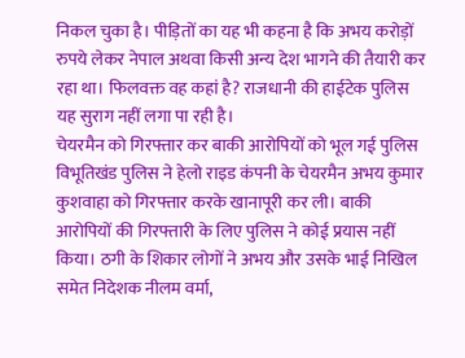निकल चुका है। पीड़ितों का यह भी कहना है कि अभय करोड़ों रुपये लेकर नेपाल अथवा किसी अन्य देश भागने की तैयारी कर रहा था। फिलवक्त वह कहां है? राजधानी की हाईटेक पुलिस यह सुराग नहीं लगा पा रही है।
चेयरमैन को गिरफ्तार कर बाकी आरोपियों को भूल गई पुलिस
विभूतिखंड पुलिस ने हेलो राइड कंपनी के चेयरमैन अभय कुमार कुशवाहा को गिरफ्तार करके खानापूरी कर ली। बाकी आरोपियों की गिरफ्तारी के लिए पुलिस ने कोई प्रयास नहीं किया। ठगी के शिकार लोगों ने अभय और उसके भाई निखिल समेत निदेशक नीलम वर्मा,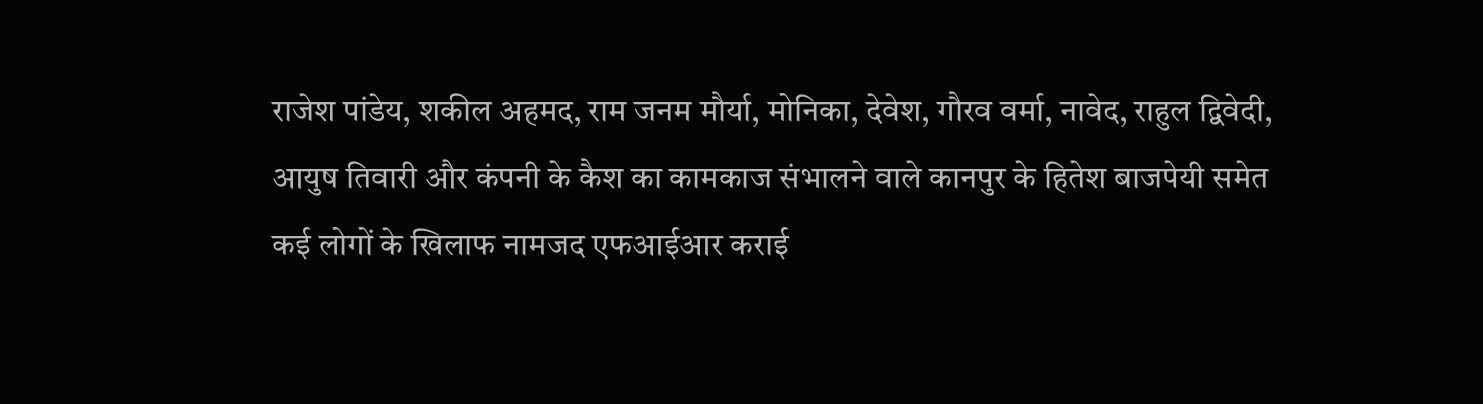राजेश पांडेय, शकील अहमद, राम जनम मौर्या, मोनिका, देवेश, गौरव वर्मा, नावेद, राहुल द्विवेदी, आयुष तिवारी और कंपनी के कैश का कामकाज संभालने वाले कानपुर के हितेश बाजपेयी समेत कई लोगों के खिलाफ नामजद एफआईआर कराई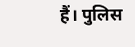हैं। पुलिस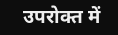उपरोक्त में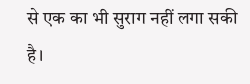से एक का भी सुराग नहीं लगा सकी है।